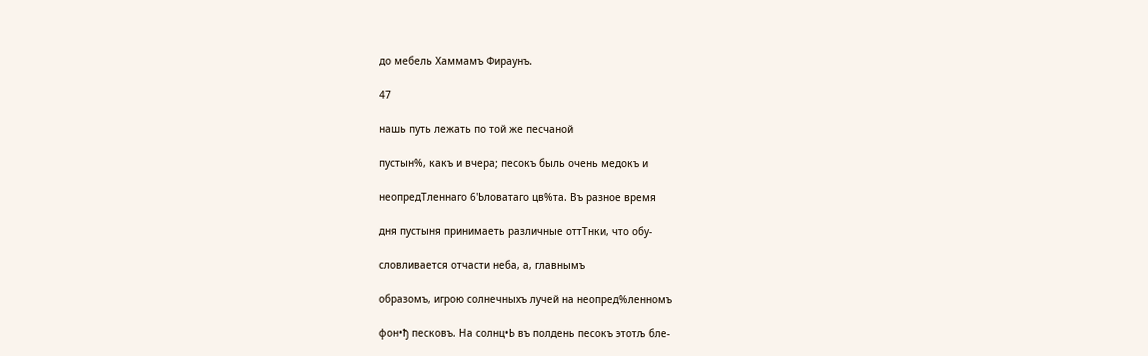до мебель Хаммамъ Фираунъ.

47

нашь путь лежать по той же песчаной

пустын%, какъ и вчера; песокъ быль очень медокъ и

неопредТленнаго 6'Ьловатаго цв%та. Въ разное время

дня пустыня принимаеть различные оттТнки, что обу-

словливается отчасти неба, а, главнымъ

образомъ, игрою солнечныхъ лучей на неопред%ленномъ

фон•ђ песковъ. На солнц•Ь въ полдень песокъ этотљ бле-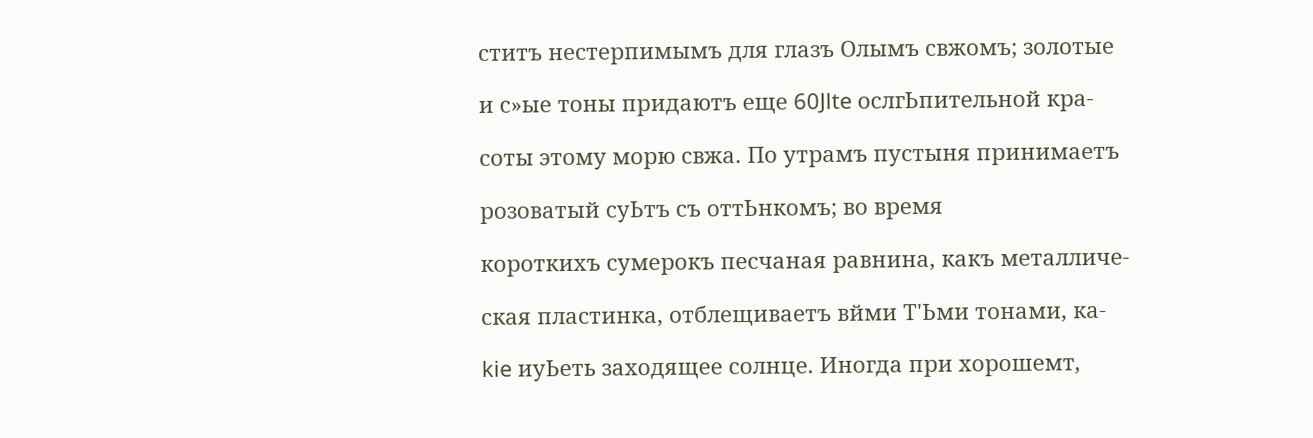ститъ нестерпимымъ для глазъ Олымъ свжомъ; золотые

и с»ые тоны придаютъ еще 60Jlte ослгЬпительной кра-

соты этому морю свжа. По утрамъ пустыня принимаетъ

розоватый суЬтъ съ оттЬнкомъ; во время

короткихъ сумерокъ песчаная равнина, какъ металличе-

ская пластинка, отблещиваетъ вйми Т'Ьми тонами, ка-

kie иуЬеть заходящее солнце. Иногда при хорошемт,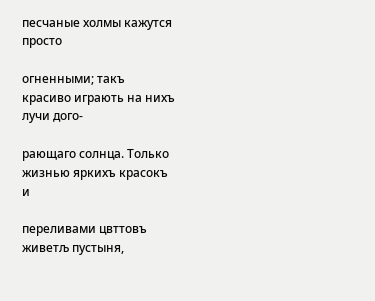песчаные холмы кажутся просто

огненными; такъ красиво играють на нихъ лучи дого-

рающаго солнца. Только жизнью яркихъ красокъ и

переливами цвттовъ живетљ пустыня,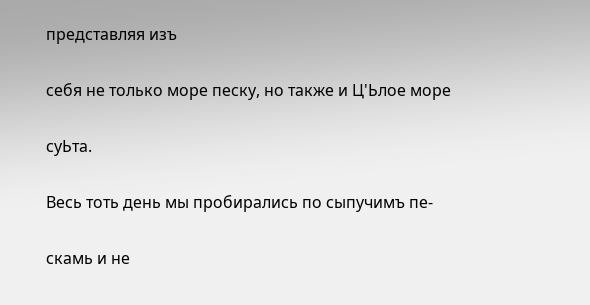представляя изъ

себя не только море песку, но также и Ц'Ьлое море

суЬта.

Весь тоть день мы пробирались по сыпучимъ пе-

скамь и не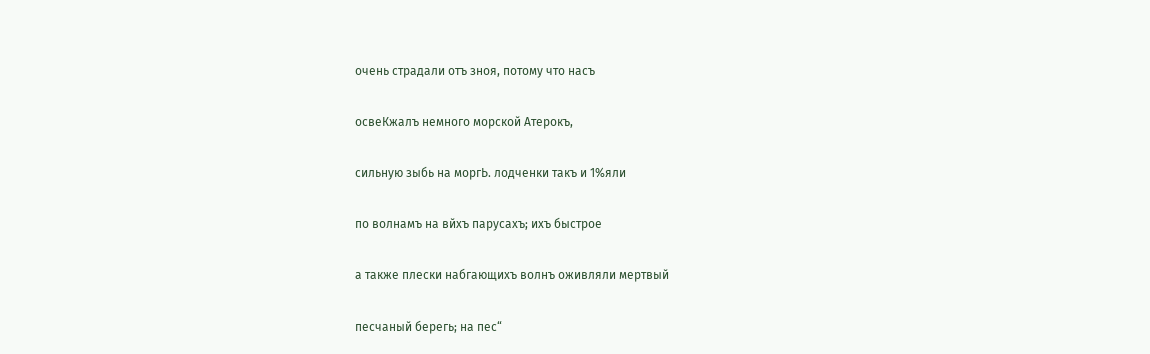очень страдали отъ зноя, потому что насъ

освеКжалъ немного морской Атерокъ,

сильную зыбь на моргЬ. лодченки такъ и 1%яли

по волнамъ на вйхъ парусахъ; ихъ быстрое

а также плески набгающихъ волнъ оживляли мертвый

песчаный берегь; на пес“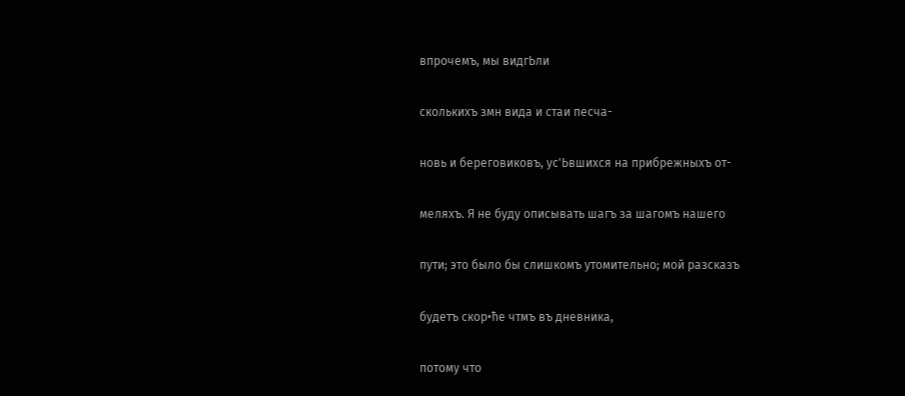впрочемъ, мы видгЬли

сколькихъ змн вида и стаи песча-

новь и береговиковъ, ус'Ьвшихся на прибрежныхъ от-

меляхъ. Я не буду описывать шагъ за шагомъ нашего

пути; это было бы слишкомъ утомительно; мой разсказъ

будетъ скор•ће чтмъ въ дневника,

потому что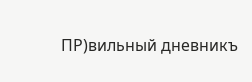ПР)вильный дневникъ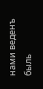нами веденъ быль